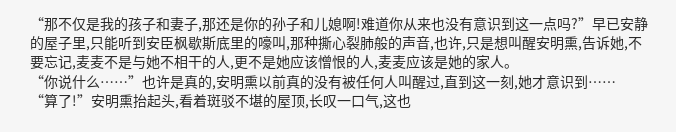“那不仅是我的孩子和妻子,那还是你的孙子和儿媳啊!难道你从来也没有意识到这一点吗?”早已安静的屋子里,只能听到安臣枫歇斯底里的嚎叫,那种撕心裂肺般的声音,也许,只是想叫醒安明熏,告诉她,不要忘记,麦麦不是与她不相干的人,更不是她应该憎恨的人,麦麦应该是她的家人。
“你说什么……”也许是真的,安明熏以前真的没有被任何人叫醒过,直到这一刻,她才意识到……
“算了!”安明熏抬起头,看着斑驳不堪的屋顶,长叹一口气,这也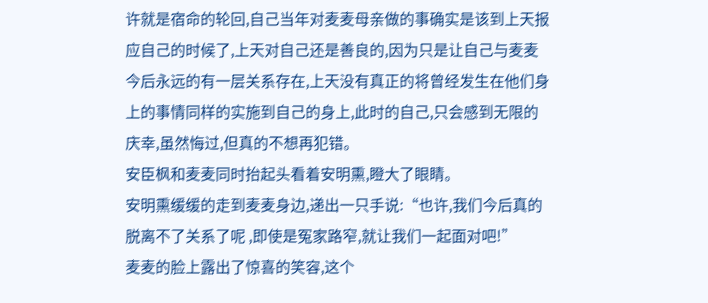许就是宿命的轮回,自己当年对麦麦母亲做的事确实是该到上天报应自己的时候了,上天对自己还是善良的,因为只是让自己与麦麦今后永远的有一层关系存在,上天没有真正的将曾经发生在他们身上的事情同样的实施到自己的身上,此时的自己,只会感到无限的庆幸,虽然悔过,但真的不想再犯错。
安臣枫和麦麦同时抬起头看着安明熏,瞪大了眼睛。
安明熏缓缓的走到麦麦身边,递出一只手说:“也许,我们今后真的脱离不了关系了呢 ,即使是冤家路窄,就让我们一起面对吧!”
麦麦的脸上露出了惊喜的笑容,这个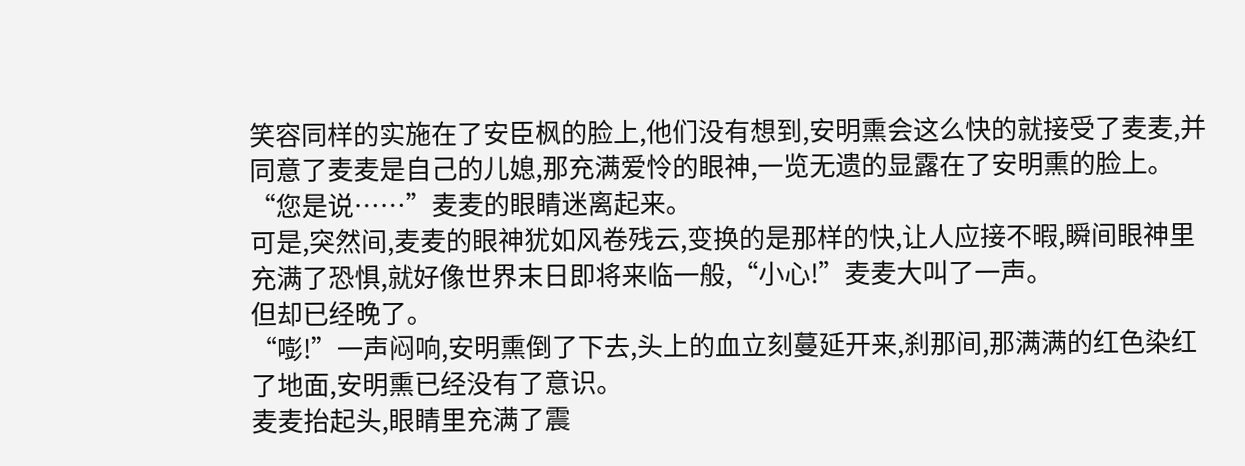笑容同样的实施在了安臣枫的脸上,他们没有想到,安明熏会这么快的就接受了麦麦,并同意了麦麦是自己的儿媳,那充满爱怜的眼神,一览无遗的显露在了安明熏的脸上。
“您是说……”麦麦的眼睛迷离起来。
可是,突然间,麦麦的眼神犹如风卷残云,变换的是那样的快,让人应接不暇,瞬间眼神里充满了恐惧,就好像世界末日即将来临一般,“小心!”麦麦大叫了一声。
但却已经晚了。
“嘭!”一声闷响,安明熏倒了下去,头上的血立刻蔓延开来,刹那间,那满满的红色染红了地面,安明熏已经没有了意识。
麦麦抬起头,眼睛里充满了震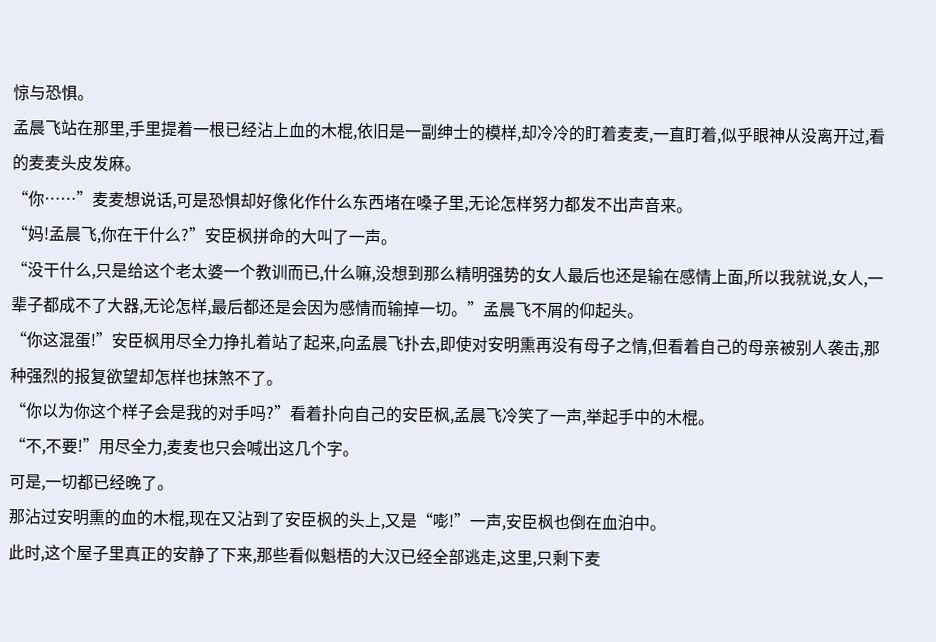惊与恐惧。
孟晨飞站在那里,手里提着一根已经沾上血的木棍,依旧是一副绅士的模样,却冷冷的盯着麦麦,一直盯着,似乎眼神从没离开过,看的麦麦头皮发麻。
“你……”麦麦想说话,可是恐惧却好像化作什么东西堵在嗓子里,无论怎样努力都发不出声音来。
“妈!孟晨飞,你在干什么?”安臣枫拼命的大叫了一声。
“没干什么,只是给这个老太婆一个教训而已,什么嘛,没想到那么精明强势的女人最后也还是输在感情上面,所以我就说,女人,一辈子都成不了大器,无论怎样,最后都还是会因为感情而输掉一切。”孟晨飞不屑的仰起头。
“你这混蛋!”安臣枫用尽全力挣扎着站了起来,向孟晨飞扑去,即使对安明熏再没有母子之情,但看着自己的母亲被别人袭击,那种强烈的报复欲望却怎样也抹煞不了。
“你以为你这个样子会是我的对手吗?”看着扑向自己的安臣枫,孟晨飞冷笑了一声,举起手中的木棍。
“不,不要!”用尽全力,麦麦也只会喊出这几个字。
可是,一切都已经晚了。
那沾过安明熏的血的木棍,现在又沾到了安臣枫的头上,又是“嘭!”一声,安臣枫也倒在血泊中。
此时,这个屋子里真正的安静了下来,那些看似魁梧的大汉已经全部逃走,这里,只剩下麦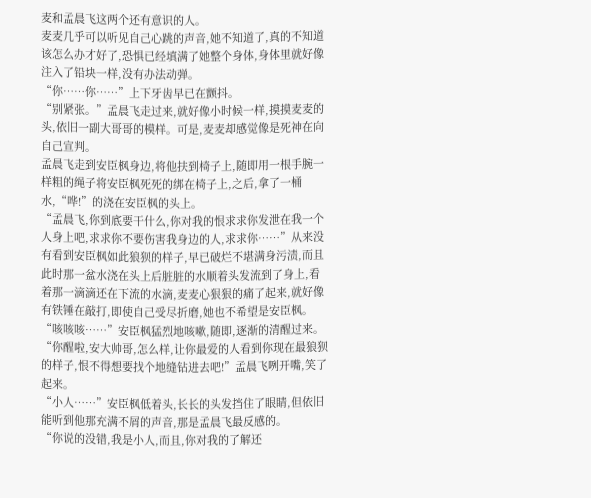麦和孟晨飞这两个还有意识的人。
麦麦几乎可以听见自己心跳的声音,她不知道了,真的不知道该怎么办才好了,恐惧已经填满了她整个身体,身体里就好像注入了铅块一样,没有办法动弹。
“你……你……”上下牙齿早已在颤抖。
“别紧张。”孟晨飞走过来,就好像小时候一样,摸摸麦麦的头,依旧一副大哥哥的模样。可是,麦麦却感觉像是死神在向自己宣判。
孟晨飞走到安臣枫身边,将他扶到椅子上,随即用一根手腕一样粗的绳子将安臣枫死死的绑在椅子上,之后,拿了一桶水,“哗!”的浇在安臣枫的头上。
“孟晨飞,你到底要干什么,你对我的恨求求你发泄在我一个人身上吧,求求你不要伤害我身边的人,求求你……”从来没有看到安臣枫如此狼狈的样子,早已破烂不堪满身污渍,而且此时那一盆水浇在头上后脏脏的水顺着头发流到了身上,看着那一滴滴还在下流的水滴,麦麦心狠狠的痛了起来,就好像有铁锤在敲打,即使自己受尽折磨,她也不希望是安臣枫。
“咳咳咳……”安臣枫猛烈地咳嗽,随即,逐渐的清醒过来。
“你醒啦,安大帅哥,怎么样,让你最爱的人看到你现在最狼狈的样子,恨不得想要找个地缝钻进去吧!”孟晨飞咧开嘴,笑了起来。
“小人……”安臣枫低着头,长长的头发挡住了眼睛,但依旧能听到他那充满不屑的声音,那是孟晨飞最反感的。
“你说的没错,我是小人,而且,你对我的了解还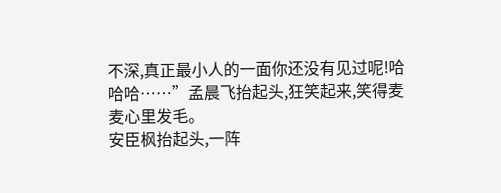不深,真正最小人的一面你还没有见过呢!哈哈哈……”孟晨飞抬起头,狂笑起来,笑得麦麦心里发毛。
安臣枫抬起头,一阵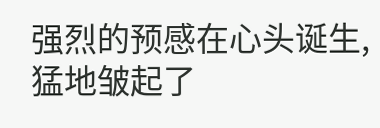强烈的预感在心头诞生,猛地皱起了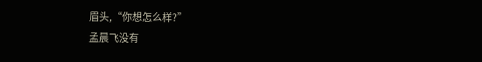眉头,“你想怎么样?”
孟晨飞没有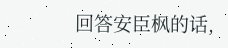回答安臣枫的话,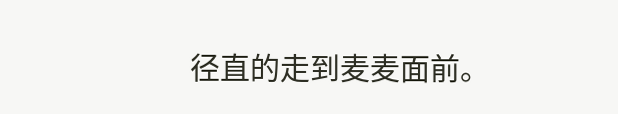径直的走到麦麦面前。